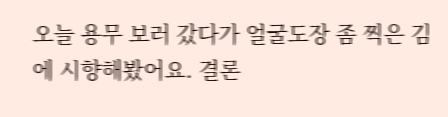오늘 용무 보러 갔다가 얼굴도장 좀 찍은 김에 시향해봤어요. 결론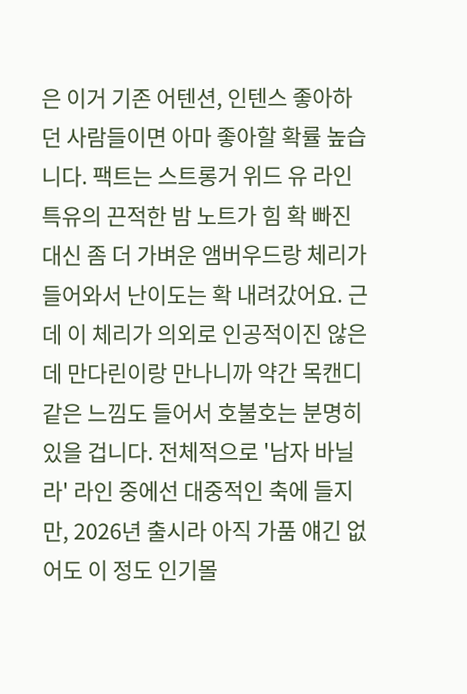은 이거 기존 어텐션, 인텐스 좋아하던 사람들이면 아마 좋아할 확률 높습니다. 팩트는 스트롱거 위드 유 라인 특유의 끈적한 밤 노트가 힘 확 빠진 대신 좀 더 가벼운 앰버우드랑 체리가 들어와서 난이도는 확 내려갔어요. 근데 이 체리가 의외로 인공적이진 않은데 만다린이랑 만나니까 약간 목캔디 같은 느낌도 들어서 호불호는 분명히 있을 겁니다. 전체적으로 '남자 바닐라' 라인 중에선 대중적인 축에 들지만, 2026년 출시라 아직 가품 얘긴 없어도 이 정도 인기몰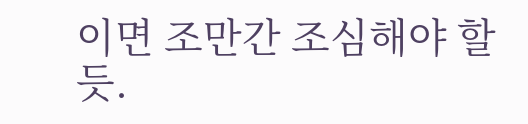이면 조만간 조심해야 할 듯.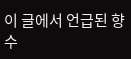이 글에서 언급된 향수